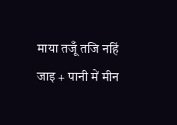माया तजूँ तजि नहिं जाइ + पानी में मीन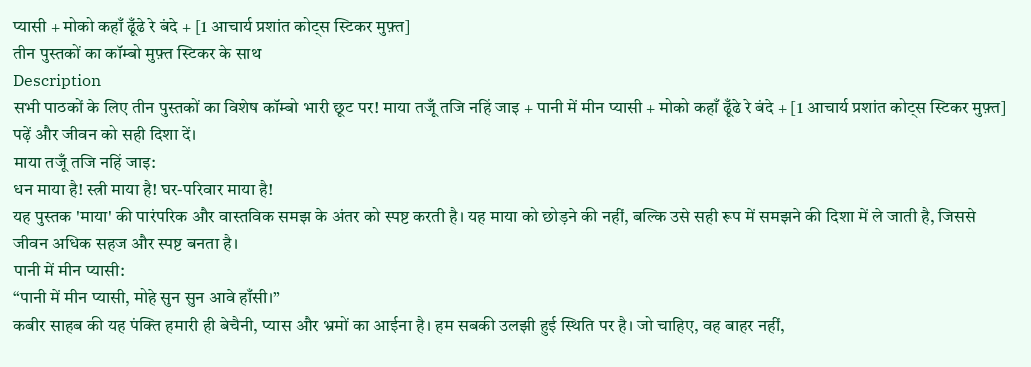प्यासी + मोको कहाँ ढूँढे रे बंदे + [1 आचार्य प्रशांत कोट्स स्टिकर मुफ़्त]
तीन पुस्तकों का कॉम्बो मुफ़्त स्टिकर के साथ
Description
सभी पाठकों के लिए तीन पुस्तकों का विशेष कॉम्बो भारी छूट पर! माया तजूँ तजि नहिं जाइ + पानी में मीन प्यासी + मोको कहाँ ढूँढे रे बंदे + [1 आचार्य प्रशांत कोट्स स्टिकर मुफ़्त] पढ़ें और जीवन को सही दिशा दें।
माया तजूँ तजि नहिं जाइ:
धन माया है! स्त्री माया है! घर-परिवार माया है!
यह पुस्तक 'माया' की पारंपरिक और वास्तविक समझ के अंतर को स्पष्ट करती है। यह माया को छोड़ने की नहीं, बल्कि उसे सही रूप में समझने की दिशा में ले जाती है, जिससे जीवन अधिक सहज और स्पष्ट बनता है।
पानी में मीन प्यासी:
“पानी में मीन प्यासी, मोहे सुन सुन आवे हाँसी।”
कबीर साहब की यह पंक्ति हमारी ही बेचैनी, प्यास और भ्रमों का आईना है। हम सबकी उलझी हुई स्थिति पर है। जो चाहिए, वह बाहर नहीं,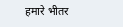हमारे भीतर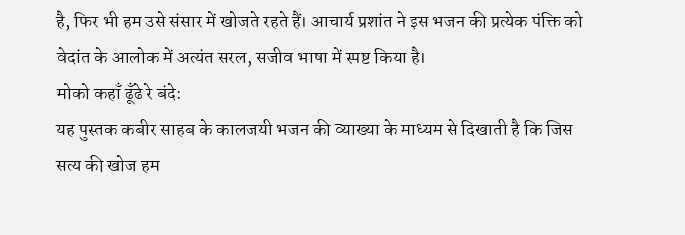है, फिर भी हम उसे संसार में खोजते रहते हैं। आचार्य प्रशांत ने इस भजन की प्रत्येक पंक्ति को वेदांत के आलोक में अत्यंत सरल, सजीव भाषा में स्पष्ट किया है।
मोको कहाँ ढूँढे रे बंदे:
यह पुस्तक कबीर साहब के कालजयी भजन की व्याख्या के माध्यम से दिखाती है कि जिस सत्य की खोज हम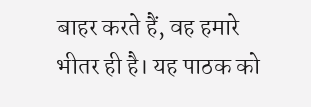बाहर करते हैं, वह हमारे भीतर ही है। यह पाठक को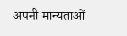अपनी मान्यताओं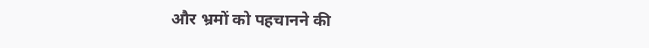और भ्रमों को पहचानने की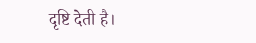दृष्टि देती है।